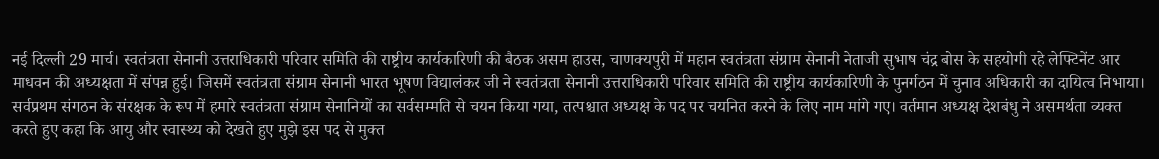नई दिल्ली 29 मार्च। स्वतंत्रता सेनानी उत्तराधिकारी परिवार समिति की राष्ट्रीय कार्यकारिणी की बैठक असम हाउस, चाणक्यपुरी में महान स्वतंत्रता संग्राम सेनानी नेताजी सुभाष चंद्र बोस के सहयोगी रहे लेफ्टिनेंट आर माधवन की अध्यक्षता में संपन्न हुई। जिसमें स्वतंत्रता संग्राम सेनानी भारत भूषण विद्यालंकर जी ने स्वतंत्रता सेनानी उत्तराधिकारी परिवार समिति की राष्ट्रीय कार्यकारिणी के पुनर्गठन में चुनाव अधिकारी का दायित्व निभाया। सर्वप्रथम संगठन के संरक्षक के रूप में हमारे स्वतंत्रता संग्राम सेनानियों का सर्वसम्मति से चयन किया गया, तत्पश्चात अध्यक्ष के पद पर चयनित करने के लिए नाम मांगे गए। वर्तमान अध्यक्ष देशबंधु ने असमर्थता व्यक्त करते हुए कहा कि आयु और स्वास्थ्य को देखते हुए मुझे इस पद से मुक्त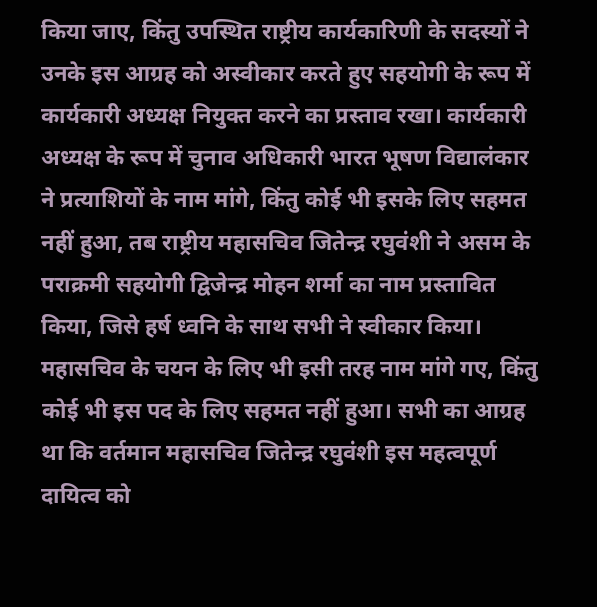किया जाए, किंतु उपस्थित राष्ट्रीय कार्यकारिणी के सदस्यों ने उनके इस आग्रह को अस्वीकार करते हुए सहयोगी के रूप में कार्यकारी अध्यक्ष नियुक्त करने का प्रस्ताव रखा। कार्यकारी अध्यक्ष के रूप में चुनाव अधिकारी भारत भूषण विद्यालंकार ने प्रत्याशियों के नाम मांगे, किंतु कोई भी इसके लिए सहमत नहीं हुआ, तब राष्ट्रीय महासचिव जितेन्द्र रघुवंशी ने असम के पराक्रमी सहयोगी द्विजेन्द्र मोहन शर्मा का नाम प्रस्तावित किया, जिसे हर्ष ध्वनि के साथ सभी ने स्वीकार किया। महासचिव के चयन के लिए भी इसी तरह नाम मांगे गए, किंतु कोई भी इस पद के लिए सहमत नहीं हुआ। सभी का आग्रह था कि वर्तमान महासचिव जितेन्द्र रघुवंशी इस महत्वपूर्ण दायित्व को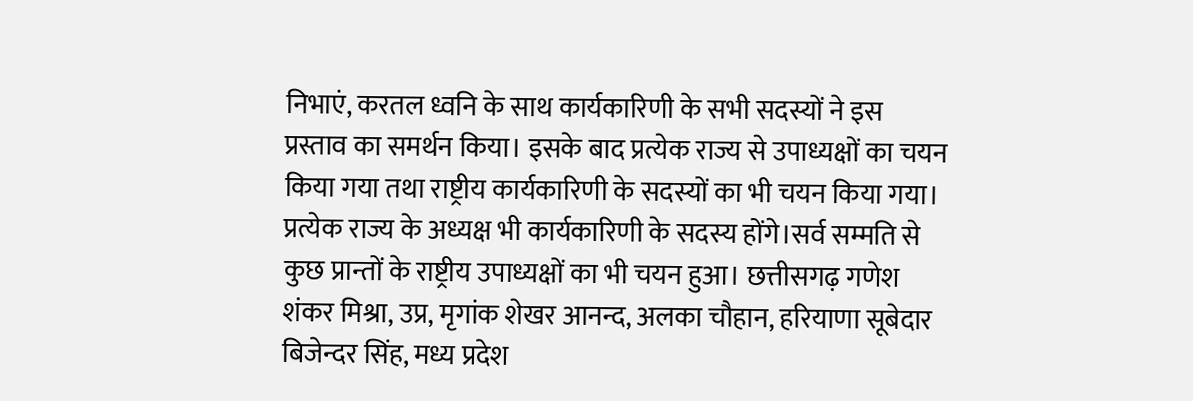निभाएं, करतल ध्वनि के साथ कार्यकारिणी के सभी सदस्यों ने इस प्रस्ताव का समर्थन किया। इसके बाद प्रत्येक राज्य से उपाध्यक्षों का चयन किया गया तथा राष्ट्रीय कार्यकारिणी के सदस्यों का भी चयन किया गया। प्रत्येक राज्य के अध्यक्ष भी कार्यकारिणी के सदस्य होंगे।सर्व सम्मति से कुछ प्रान्तों के राष्ट्रीय उपाध्यक्षों का भी चयन हुआ। छत्तीसगढ़ गणेश शंकर मिश्रा, उप्र, मृगांक शेखर आनन्द, अलका चौहान, हरियाणा सूबेदार बिजेन्दर सिंह, मध्य प्रदेश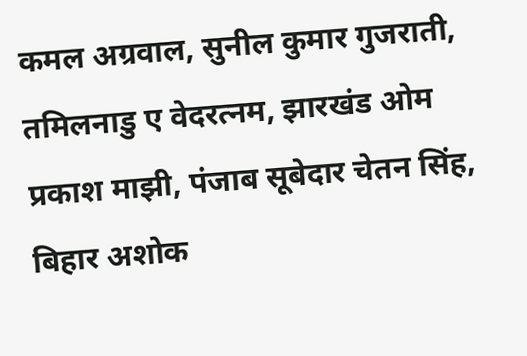कमल अग्रवाल, सुनील कुमार गुजराती, तमिलनाडु ए वेदरत्नम, झारखंड ओम प्रकाश माझी, पंजाब सूबेदार चेतन सिंह, बिहार अशोक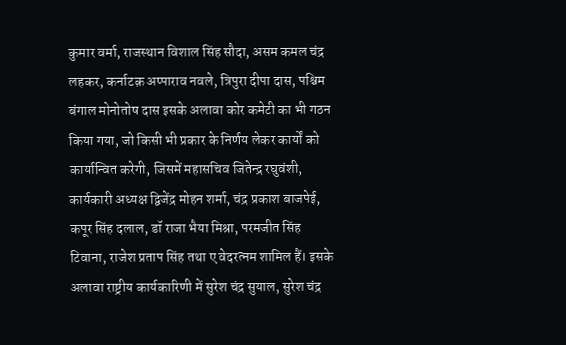कुमार वर्मा, राजस्थान विशाल सिंह सौदा, असम कमल चंद्र लहकर, कर्नाटक़ अप्पाराव नवले, त्रिपुरा दीपा दास, पश्चिम बंगाल मोनोतोष दास इसके अलावा कोर कमेटी का भी गठन किया गया, जो किसी भी प्रकार के निर्णय लेकर कार्यों को कार्यान्वित करेगी, जिसमें महासचिव जितेन्द्र रघुवंशी, कार्यकारी अध्यक्ष द्विजेंद्र मोहन शर्मा, चंद्र प्रकाश बाजपेई, कपूर सिंह दलाल, डॉ राजा भैया मिश्रा, परमजीत सिंह टिवाना, राजेश प्रताप सिंह तथा ए वेदरत्नम शामिल हैं। इसके अलावा राष्ट्रीय कार्यकारिणी में सुरेश चंद्र सुयाल, सुरेश चंद्र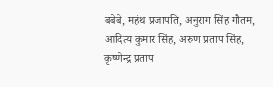बबेबे, महंथ प्रजापति, अनुराग सिंह गौतम, आदित्य कुमार सिंह, अरुण प्रताप सिंह, कृष्णेन्द्र प्रताप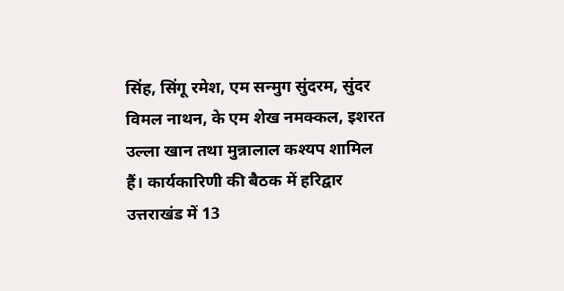सिंह, सिंगू रमेश, एम सन्मुग सुंदरम, सुंदर विमल नाथन, के एम शेख नमक्कल, इशरत उल्ला खान तथा मुन्नालाल कश्यप शामिल हैं। कार्यकारिणी की बैठक में हरिद्वार उत्तराखंड में 13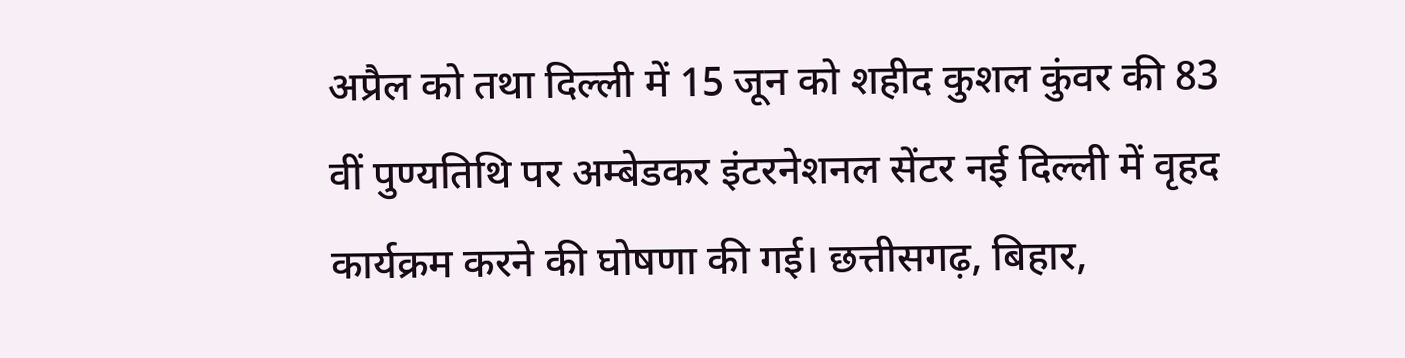अप्रैल को तथा दिल्ली में 15 जून को शहीद कुशल कुंवर की 83 वीं पुण्यतिथि पर अम्बेडकर इंटरनेशनल सेंटर नई दिल्ली में वृहद कार्यक्रम करने की घोषणा की गई। छत्तीसगढ़, बिहार,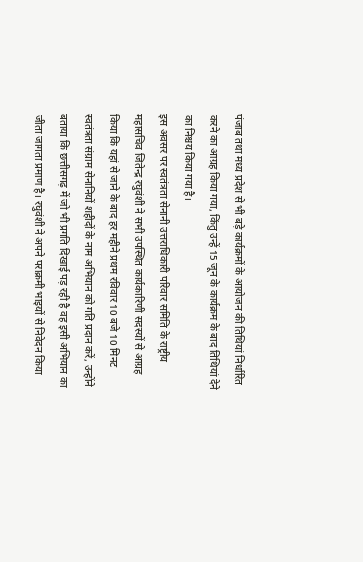पंजाब तथा मध्य प्रदेश से भी बड़े कार्यक्रमों के आयोजन की तिथियां निर्धारित करने का आग्रह किया गया, किंतु उन्हें 15 जून के कार्यक्रम के बाद तिथियां देने का निश्चय किया गया है।
इस अवसर पर स्वतंत्रता सेनानी उत्तराधिकारी परिवार समिति के राष्ट्रीय महासचिव जितेन्द्र रघुवंशी ने सभी उपस्थित कार्यकारिणी सदस्यों से आग्रह किया कि यहां से जाने के बाद हर महीने प्रथम रविवार 10 बजे 10 मिनट स्वतंत्रता संग्राम सेनानियों शहीदों के नाम अभियान को गति प्रदान करें, उन्होंने बताया कि छत्तीसगढ़ में जो भी प्रगति दिखाई पड़ रही है वह इसी अभियान का जीता जागता प्रमाण है। रघुवंशी ने अपने पराक्रमी भाइयों से निवेदन किया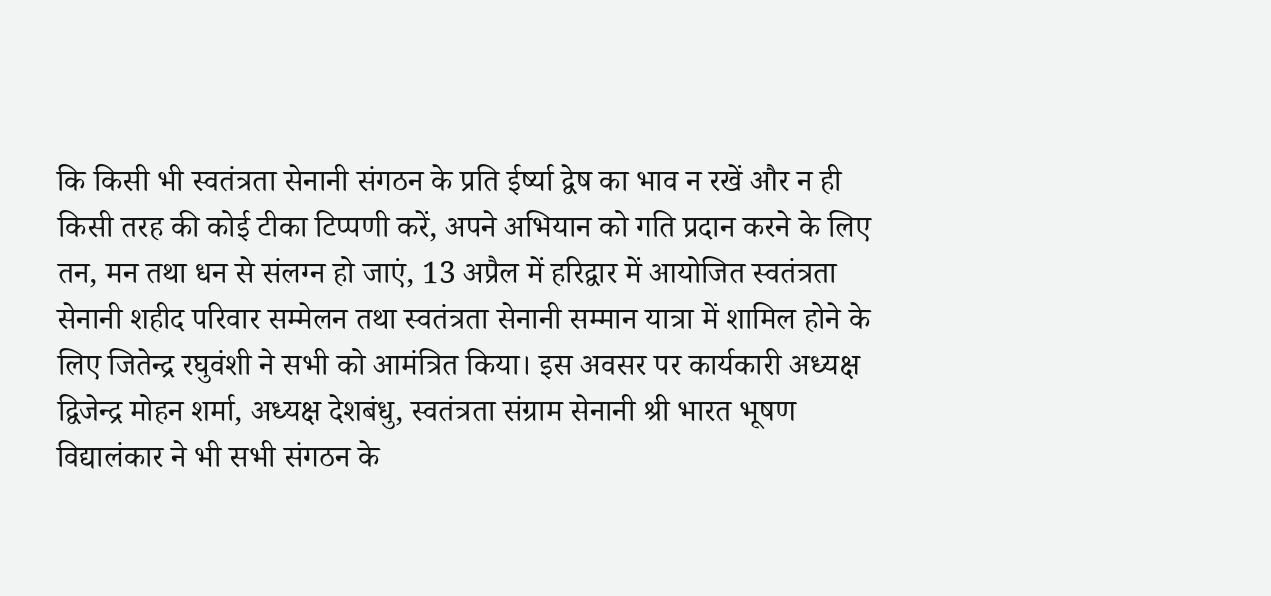कि किसी भी स्वतंत्रता सेनानी संगठन के प्रति ईर्ष्या द्वेष का भाव न रखें और न ही किसी तरह की कोई टीका टिप्पणी करें, अपने अभियान को गति प्रदान करने के लिए तन, मन तथा धन से संलग्न हो जाएं, 13 अप्रैल में हरिद्वार में आयोजित स्वतंत्रता सेनानी शहीद परिवार सम्मेलन तथा स्वतंत्रता सेनानी सम्मान यात्रा में शामिल होने के लिए जितेन्द्र रघुवंशी ने सभी को आमंत्रित किया। इस अवसर पर कार्यकारी अध्यक्ष द्विजेन्द्र मोहन शर्मा, अध्यक्ष देशबंधु, स्वतंत्रता संग्राम सेनानी श्री भारत भूषण विद्यालंकार ने भी सभी संगठन के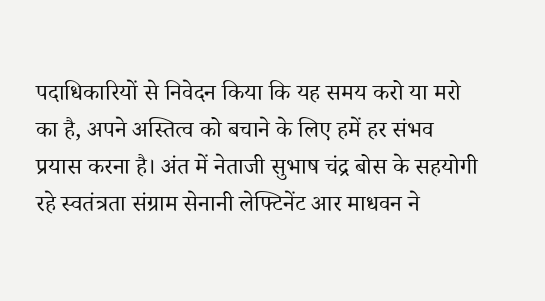पदाधिकारियों से निवेदन किया कि यह समय करो या मरो का है, अपने अस्तित्व को बचाने के लिए हमें हर संभव प्रयास करना है। अंत में नेताजी सुभाष चंद्र बोस के सहयोगी रहे स्वतंत्रता संग्राम सेनानी लेफ्टिनेंट आर माधवन ने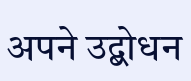अपने उद्बोधन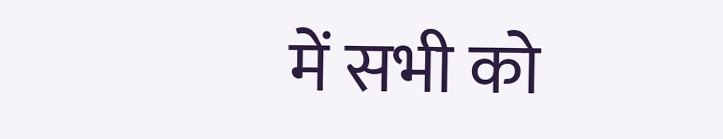में सभी को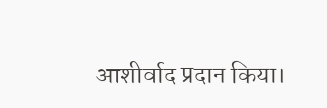आशीर्वाद प्रदान किया।